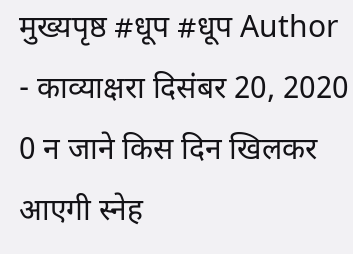मुख्यपृष्ठ #धूप #धूप Author - काव्याक्षरा दिसंबर 20, 2020 0 न जाने किस दिन खिलकर आएगी स्नेह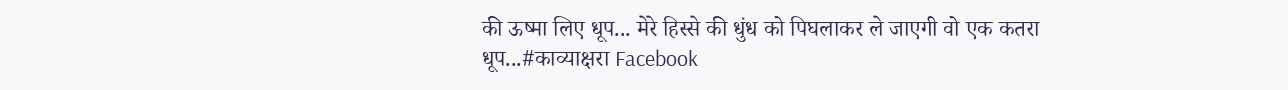की ऊष्मा लिए धूप... मेरे हिस्से की धुंध को पिघलाकर ले जाएगी वो एक कतरा धूप...#काव्याक्षरा Facebook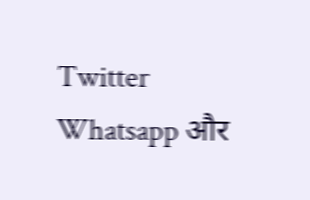Twitter Whatsapp और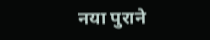नया पुराने